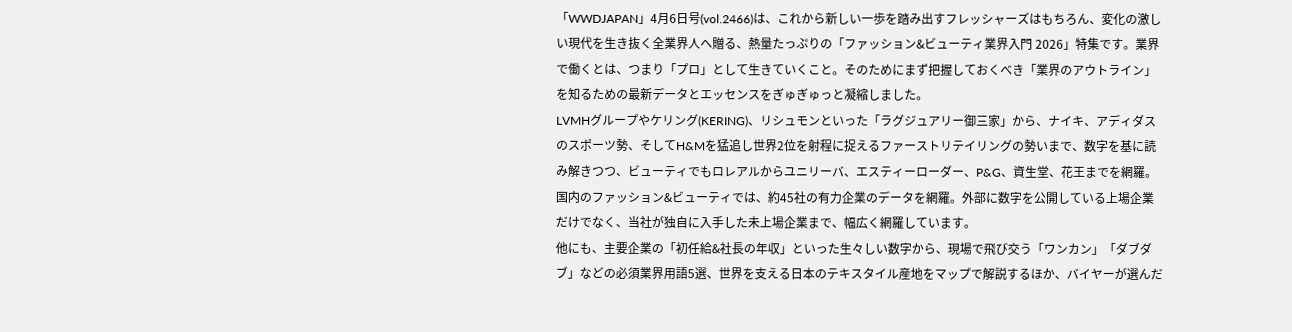「WWDJAPAN」4月6日号(vol.2466)は、これから新しい一歩を踏み出すフレッシャーズはもちろん、変化の激しい現代を生き抜く全業界人へ贈る、熱量たっぷりの「ファッション&ビューティ業界入門 2026」特集です。業界で働くとは、つまり「プロ」として生きていくこと。そのためにまず把握しておくべき「業界のアウトライン」を知るための最新データとエッセンスをぎゅぎゅっと凝縮しました。
LVMHグループやケリング(KERING)、リシュモンといった「ラグジュアリー御三家」から、ナイキ、アディダスのスポーツ勢、そしてH&Mを猛追し世界2位を射程に捉えるファーストリテイリングの勢いまで、数字を基に読み解きつつ、ビューティでもロレアルからユニリーバ、エスティーローダー、P&G、資生堂、花王までを網羅。
国内のファッション&ビューティでは、約45社の有力企業のデータを網羅。外部に数字を公開している上場企業だけでなく、当社が独自に入手した未上場企業まで、幅広く網羅しています。
他にも、主要企業の「初任給&社長の年収」といった生々しい数字から、現場で飛び交う「ワンカン」「ダブダブ」などの必須業界用語5選、世界を支える日本のテキスタイル産地をマップで解説するほか、バイヤーが選んだ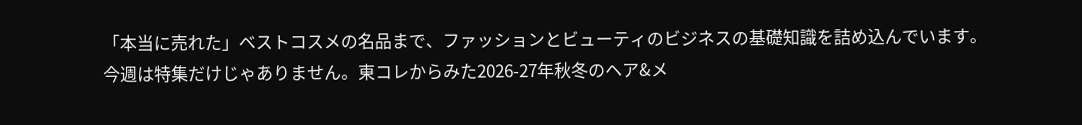「本当に売れた」ベストコスメの名品まで、ファッションとビューティのビジネスの基礎知識を詰め込んでいます。
今週は特集だけじゃありません。東コレからみた2026-27年秋冬のヘア&メ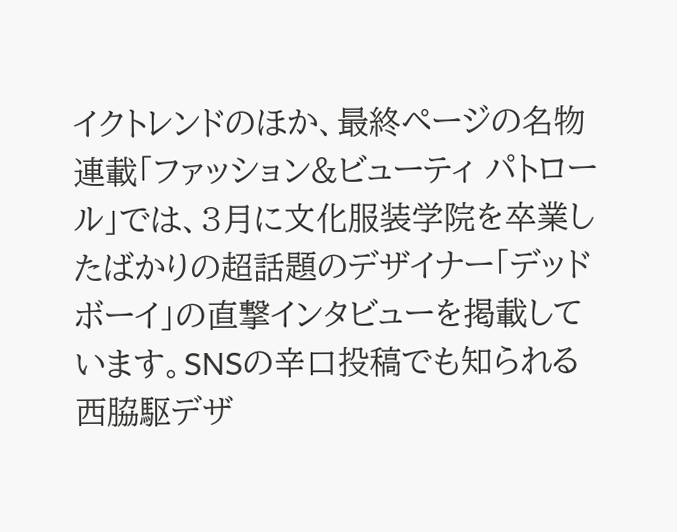イクトレンドのほか、最終ページの名物連載「ファッション&ビューティ パトロール」では、3月に文化服装学院を卒業したばかりの超話題のデザイナー「デッドボーイ」の直撃インタビューを掲載しています。SNSの辛口投稿でも知られる西脇駆デザ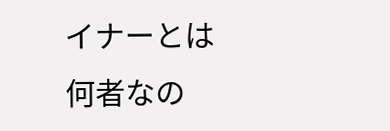イナーとは何者なの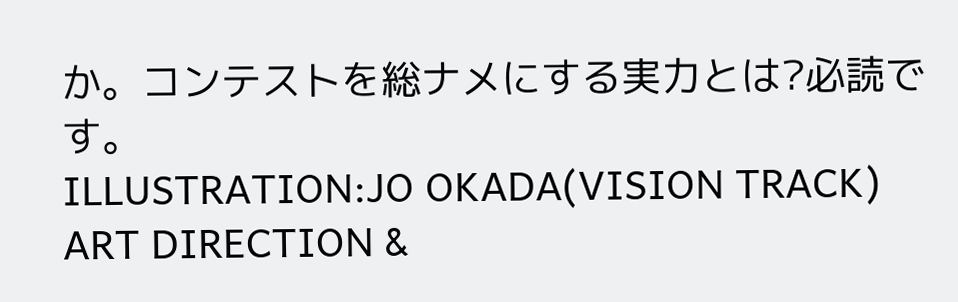か。コンテストを総ナメにする実力とは?必読です。
ILLUSTRATION:JO OKADA(VISION TRACK)
ART DIRECTION &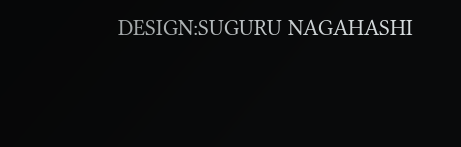DESIGN:SUGURU NAGAHASHI